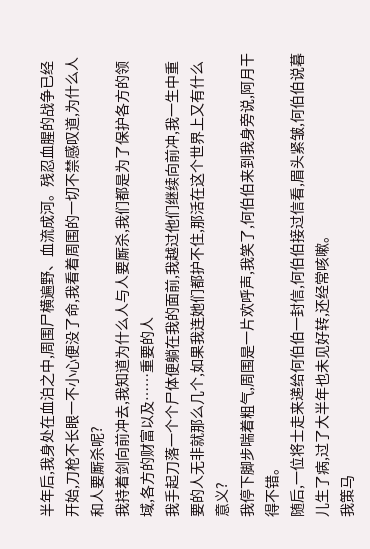半年后,我身处在血泊之中,周围尸横遍野、血流成河。残忍血腥的战争已经开始,刀枪不长眼一不小心便没了命,我看着周围的一切不禁感叹道,为什么人和人要厮杀呢?
我持着剑向前冲去,我知道为什么人与人要厮杀,我们都是为了保护各方的领域,各方的财富以及……重要的人
我手起刀落一个个尸体便躺在我的面前,我越过他们继续向前冲,我一生中重要的人无非就那么几个,如果我连她们都护不住,那活在这个世界上又有什么意义?
我停下脚步喘着粗气,周围是一片欢呼声,我笑了,何伯伯来到我身旁说,阿月干得不错。
随后,一位将士走来递给何伯伯一封信,何伯伯接过信看,眉头紧皱,何伯伯说暮儿生了病,过了大半年也未见好转,还经常咳嗽。
我策马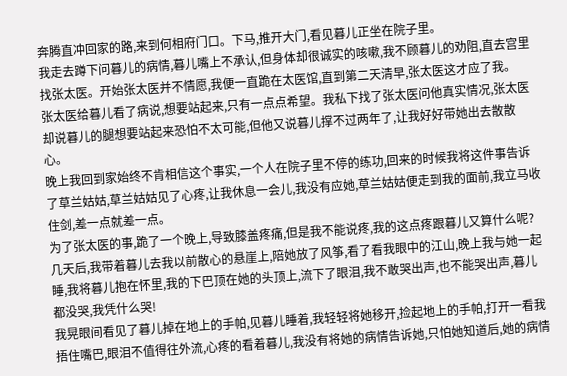奔腾直冲回家的路,来到何相府门口。下马,推开大门,看见暮儿正坐在院子里。
我走去蹲下问暮儿的病情,暮儿嘴上不承认,但身体却很诚实的咳嗽,我不顾暮儿的劝阻,直去宫里找张太医。开始张太医并不情愿,我便一直跪在太医馆,直到第二天清早,张太医这才应了我。
张太医给暮儿看了病说,想要站起来,只有一点点希望。我私下找了张太医问他真实情况,张太医却说暮儿的腿想要站起来恐怕不太可能,但他又说暮儿撑不过两年了,让我好好带她出去散散心。
晚上我回到家始终不肯相信这个事实,一个人在院子里不停的练功,回来的时候我将这件事告诉了草兰姑姑,草兰姑姑见了心疼,让我休息一会儿,我没有应她,草兰姑姑便走到我的面前,我立马收住剑,差一点就差一点。
为了张太医的事,跪了一个晚上,导致膝盖疼痛,但是我不能说疼,我的这点疼跟暮儿又算什么呢?
几天后,我带着暮儿去我以前散心的悬崖上,陪她放了风筝,看了看我眼中的江山,晚上我与她一起睡,我将暮儿抱在怀里,我的下巴顶在她的头顶上,流下了眼泪,我不敢哭出声,也不能哭出声,暮儿都没哭,我凭什么哭!
我晃眼间看见了暮儿掉在地上的手帕,见暮儿睡着,我轻轻将她移开,捡起地上的手帕,打开一看我捂住嘴巴,眼泪不值得往外流,心疼的看着暮儿,我没有将她的病情告诉她,只怕她知道后,她的病情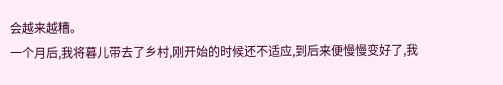会越来越糟。
一个月后,我将暮儿带去了乡村,刚开始的时候还不适应,到后来便慢慢变好了,我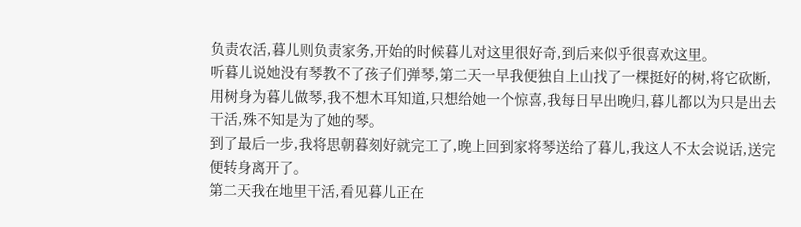负责农活,暮儿则负责家务,开始的时候暮儿对这里很好奇,到后来似乎很喜欢这里。
听暮儿说她没有琴教不了孩子们弹琴,第二天一早我便独自上山找了一棵挺好的树,将它砍断,用树身为暮儿做琴,我不想木耳知道,只想给她一个惊喜,我每日早出晚归,暮儿都以为只是出去干活,殊不知是为了她的琴。
到了最后一步,我将思朝暮刻好就完工了,晚上回到家将琴送给了暮儿,我这人不太会说话,送完便转身离开了。
第二天我在地里干活,看见暮儿正在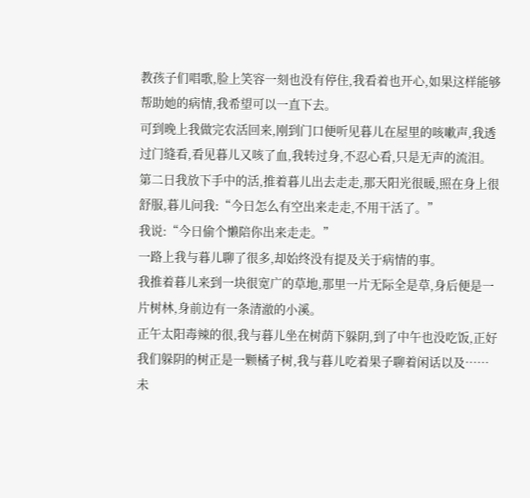教孩子们唱歌,脸上笑容一刻也没有停住,我看着也开心,如果这样能够帮助她的病情,我希望可以一直下去。
可到晚上我做完农活回来,刚到门口便听见暮儿在屋里的咳嗽声,我透过门缝看,看见暮儿又咳了血,我转过身,不忍心看,只是无声的流泪。
第二日我放下手中的活,推着暮儿出去走走,那天阳光很暖,照在身上很舒服,暮儿问我:“今日怎么有空出来走走,不用干活了。”
我说:“今日偷个懒陪你出来走走。”
一路上我与暮儿聊了很多,却始终没有提及关于病情的事。
我推着暮儿来到一块很宽广的草地,那里一片无际全是草,身后便是一片树林,身前边有一条清澈的小溪。
正午太阳毒辣的很,我与暮儿坐在树荫下躲阴,到了中午也没吃饭,正好我们躲阴的树正是一颗橘子树,我与暮儿吃着果子聊着闲话以及……未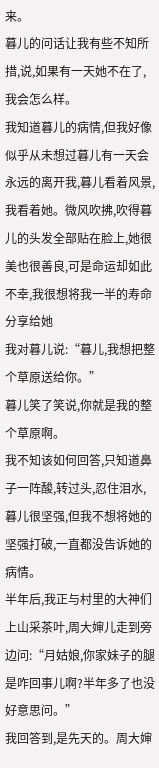来。
暮儿的问话让我有些不知所措,说,如果有一天她不在了,我会怎么样。
我知道暮儿的病情,但我好像似乎从未想过暮儿有一天会永远的离开我,暮儿看着风景,我看着她。微风吹拂,吹得暮儿的头发全部贴在脸上,她很美也很善良,可是命运却如此不幸,我很想将我一半的寿命分享给她
我对暮儿说:“暮儿,我想把整个草原送给你。”
暮儿笑了笑说,你就是我的整个草原啊。
我不知该如何回答,只知道鼻子一阵酸,转过头,忍住泪水,暮儿很坚强,但我不想将她的坚强打破,一直都没告诉她的病情。
半年后,我正与村里的大神们上山采茶叶,周大婶儿走到旁边问:“月姑娘,你家妹子的腿是咋回事儿啊?半年多了也没好意思问。”
我回答到,是先天的。周大婶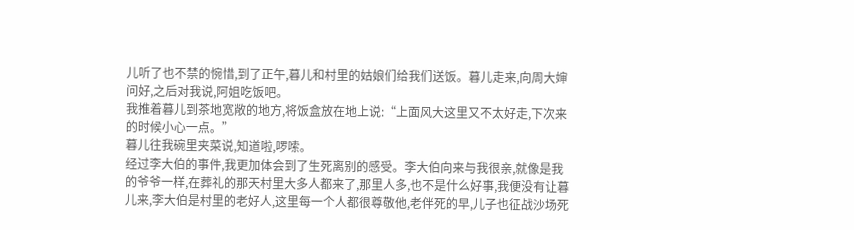儿听了也不禁的惋惜,到了正午,暮儿和村里的姑娘们给我们送饭。暮儿走来,向周大婶问好,之后对我说,阿姐吃饭吧。
我推着暮儿到茶地宽敞的地方,将饭盒放在地上说:“上面风大这里又不太好走,下次来的时候小心一点。”
暮儿往我碗里夹菜说,知道啦,啰嗦。
经过李大伯的事件,我更加体会到了生死离别的感受。李大伯向来与我很亲,就像是我的爷爷一样,在葬礼的那天村里大多人都来了,那里人多,也不是什么好事,我便没有让暮儿来,李大伯是村里的老好人,这里每一个人都很尊敬他,老伴死的早,儿子也征战沙场死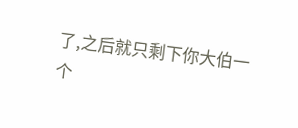了,之后就只剩下你大伯一个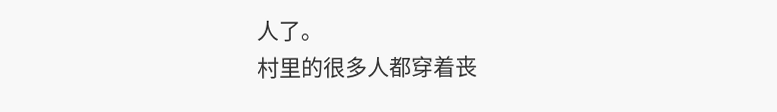人了。
村里的很多人都穿着丧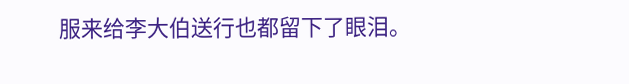服来给李大伯送行也都留下了眼泪。